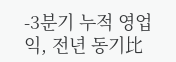-3분기 누적 영업익, 전년 동기比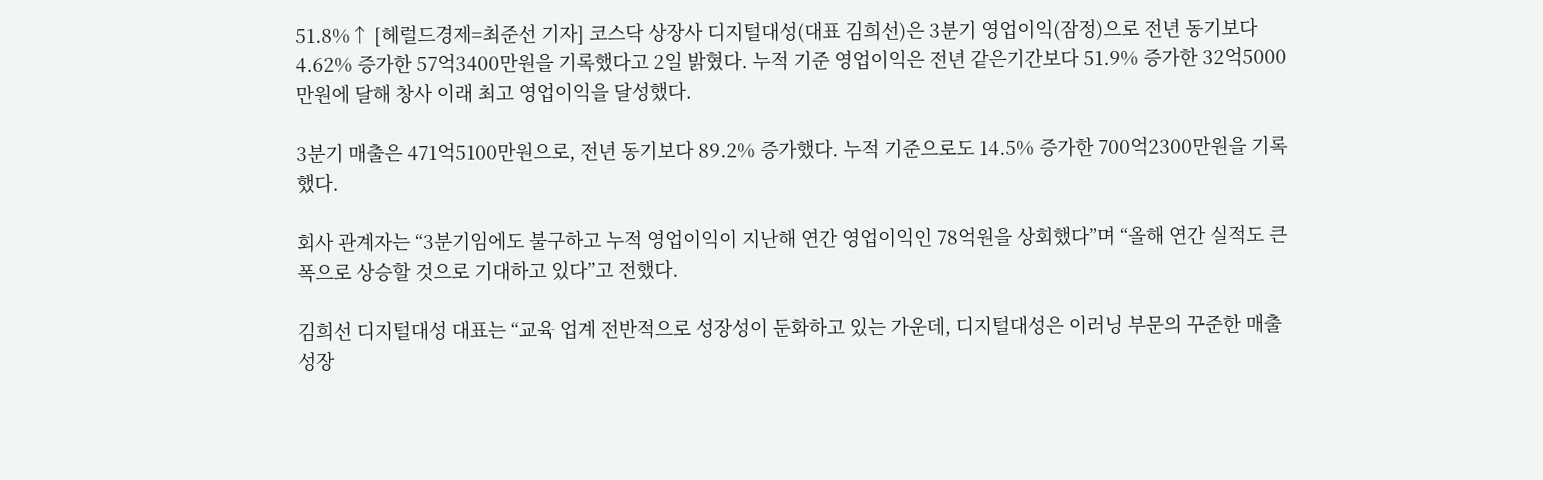51.8%↑ [헤럴드경제=최준선 기자] 코스닥 상장사 디지털대성(대표 김희선)은 3분기 영업이익(잠정)으로 전년 동기보다 4.62% 증가한 57억3400만원을 기록했다고 2일 밝혔다. 누적 기준 영업이익은 전년 같은기간보다 51.9% 증가한 32억5000만원에 달해 창사 이래 최고 영업이익을 달성했다.

3분기 매출은 471억5100만원으로, 전년 동기보다 89.2% 증가했다. 누적 기준으로도 14.5% 증가한 700억2300만원을 기록했다.

회사 관계자는 “3분기임에도 불구하고 누적 영업이익이 지난해 연간 영업이익인 78억원을 상회했다”며 “올해 연간 실적도 큰 폭으로 상승할 것으로 기대하고 있다”고 전했다.

김희선 디지털대성 대표는 “교육 업계 전반적으로 성장성이 둔화하고 있는 가운데, 디지털대성은 이러닝 부문의 꾸준한 매출 성장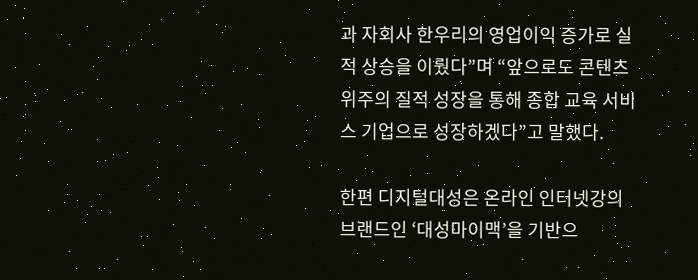과 자회사 한우리의 영업이익 증가로 실적 상승을 이뤘다”며 “앞으로도 콘텐츠 위주의 질적 성장을 통해 종합 교육 서비스 기업으로 성장하겠다”고 말했다.

한편 디지털대성은 온라인 인터넷강의 브랜드인 ‘대성마이맥’을 기반으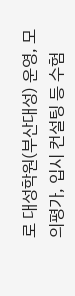로 대성학원(부산대성) 운영, 모의평가, 입시 컨설팅 등 수험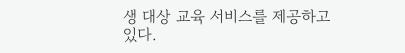생 대상 교육 서비스를 제공하고 있다.